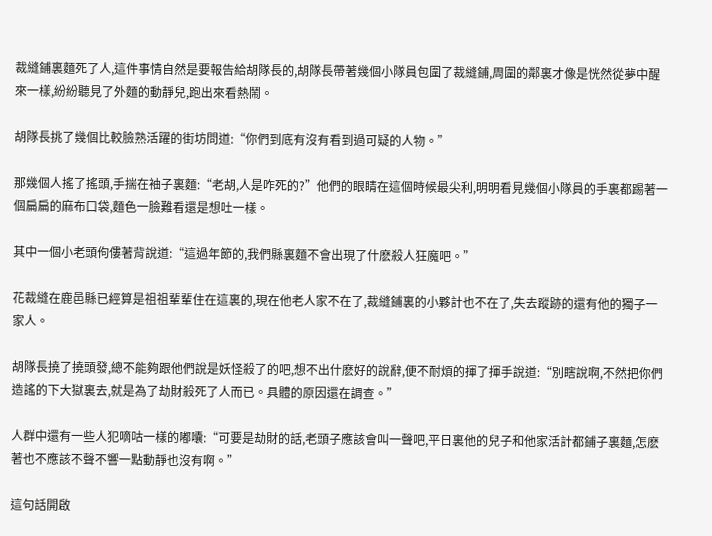裁縫鋪裏麵死了人,這件事情自然是要報告給胡隊長的,胡隊長帶著幾個小隊員包圍了裁縫鋪,周圍的鄰裏才像是恍然從夢中醒來一樣,紛紛聽見了外麵的動靜兒,跑出來看熱鬧。

胡隊長挑了幾個比較臉熟活躍的街坊問道:“你們到底有沒有看到過可疑的人物。”

那幾個人搖了搖頭,手揣在袖子裏麵:“老胡,人是咋死的?”他們的眼睛在這個時候最尖利,明明看見幾個小隊員的手裏都踢著一個扁扁的麻布口袋,麵色一臉難看還是想吐一樣。

其中一個小老頭佝僂著背說道:“這過年節的,我們縣裏麵不會出現了什麽殺人狂魔吧。”

花裁縫在鹿邑縣已經算是祖祖輩輩住在這裏的,現在他老人家不在了,裁縫鋪裏的小夥計也不在了,失去蹤跡的還有他的獨子一家人。

胡隊長撓了撓頭發,總不能夠跟他們說是妖怪殺了的吧,想不出什麽好的說辭,便不耐煩的揮了揮手說道:“別瞎說啊,不然把你們造謠的下大獄裏去,就是為了劫財殺死了人而已。具體的原因還在調查。”

人群中還有一些人犯嘀咕一樣的嘟囔:“可要是劫財的話,老頭子應該會叫一聲吧,平日裏他的兒子和他家活計都鋪子裏麵,怎麽著也不應該不聲不響一點動靜也沒有啊。”

這句話開啟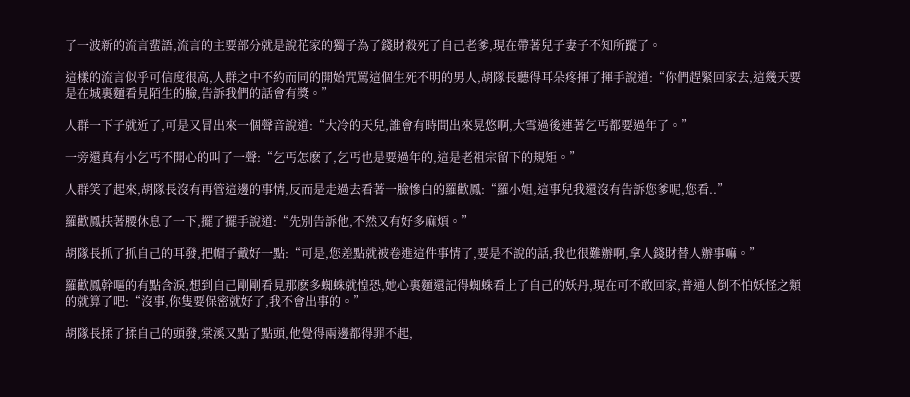了一波新的流言蜚語,流言的主要部分就是說花家的獨子為了錢財殺死了自己老爹,現在帶著兒子妻子不知所蹤了。

這樣的流言似乎可信度很高,人群之中不約而同的開始咒罵這個生死不明的男人,胡隊長聽得耳朵疼揮了揮手說道:“你們趕緊回家去,這幾天要是在城裏麵看見陌生的臉,告訴我們的話會有獎。”

人群一下子就近了,可是又冒出來一個聲音說道:“大冷的天兒,誰會有時間出來晃悠啊,大雪過後連著乞丐都要過年了。”

一旁還真有小乞丐不開心的叫了一聲:“乞丐怎麽了,乞丐也是要過年的,這是老祖宗留下的規矩。”

人群笑了起來,胡隊長沒有再管這邊的事情,反而是走過去看著一臉慘白的羅歡鳳:“羅小姐,這事兒我還沒有告訴您爹呢,您看..”

羅歡鳳扶著腰休息了一下,擺了擺手說道:“先別告訴他,不然又有好多麻煩。”

胡隊長抓了抓自己的耳發,把帽子戴好一點:“可是,您差點就被卷進這件事情了,要是不說的話,我也很難辦啊,拿人錢財替人辦事嘛。”

羅歡鳳幹嘔的有點含淚,想到自己剛剛看見那麽多蜘蛛就惶恐,她心裏麵還記得蜘蛛看上了自己的妖丹,現在可不敢回家,普通人倒不怕妖怪之類的就算了吧:“沒事,你隻要保密就好了,我不會出事的。”

胡隊長揉了揉自己的頭發,棠溪又點了點頭,他覺得兩邊都得罪不起,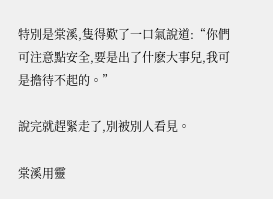特別是棠溪,隻得歎了一口氣說道:“你們可注意點安全,要是出了什麽大事兒,我可是擔待不起的。”

說完就趕緊走了,別被別人看見。

棠溪用靈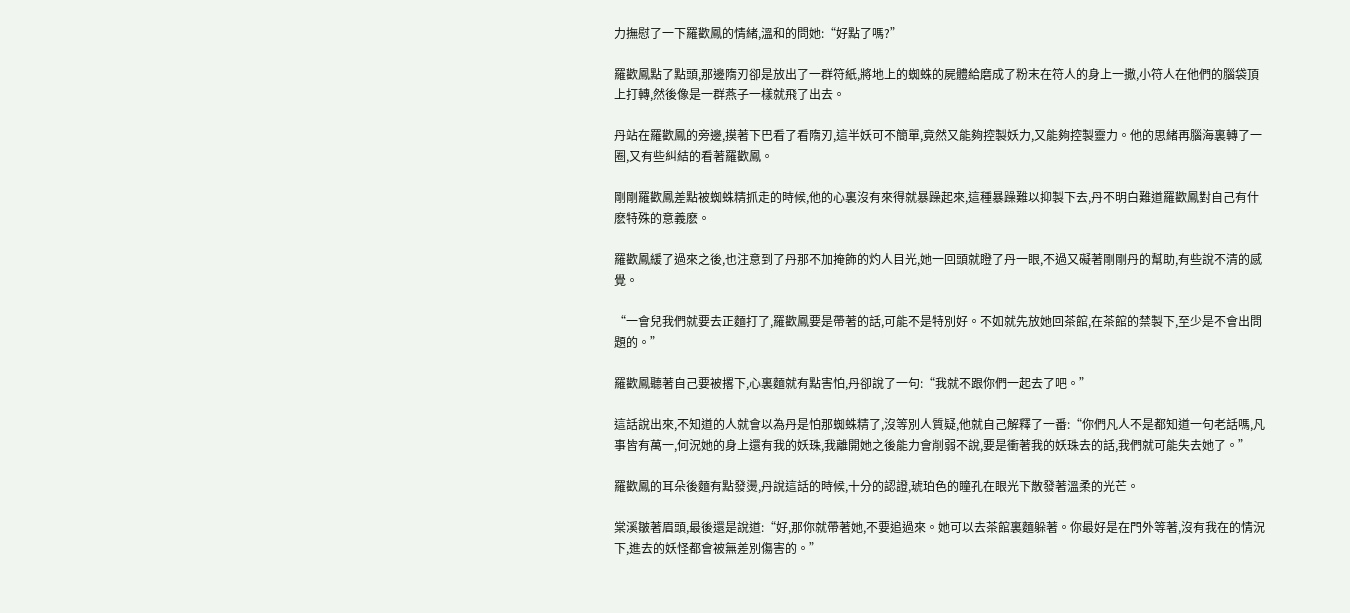力撫慰了一下羅歡鳳的情緒,溫和的問她:“好點了嗎?”

羅歡鳳點了點頭,那邊隋刃卻是放出了一群符紙,將地上的蜘蛛的屍體給磨成了粉末在符人的身上一撒,小符人在他們的腦袋頂上打轉,然後像是一群燕子一樣就飛了出去。

丹站在羅歡鳳的旁邊,摸著下巴看了看隋刃,這半妖可不簡單,竟然又能夠控製妖力,又能夠控製靈力。他的思緒再腦海裏轉了一圈,又有些糾結的看著羅歡鳳。

剛剛羅歡鳳差點被蜘蛛精抓走的時候,他的心裏沒有來得就暴躁起來,這種暴躁難以抑製下去,丹不明白難道羅歡鳳對自己有什麽特殊的意義麽。

羅歡鳳緩了過來之後,也注意到了丹那不加掩飾的灼人目光,她一回頭就瞪了丹一眼,不過又礙著剛剛丹的幫助,有些說不清的感覺。

“一會兒我們就要去正麵打了,羅歡鳳要是帶著的話,可能不是特別好。不如就先放她回茶館,在茶館的禁製下,至少是不會出問題的。”

羅歡鳳聽著自己要被撂下,心裏麵就有點害怕,丹卻說了一句:“我就不跟你們一起去了吧。”

這話說出來,不知道的人就會以為丹是怕那蜘蛛精了,沒等別人質疑,他就自己解釋了一番:“你們凡人不是都知道一句老話嗎,凡事皆有萬一,何況她的身上還有我的妖珠,我離開她之後能力會削弱不說,要是衝著我的妖珠去的話,我們就可能失去她了。”

羅歡鳳的耳朵後麵有點發燙,丹說這話的時候,十分的認證,琥珀色的瞳孔在眼光下散發著溫柔的光芒。

棠溪皺著眉頭,最後還是說道:“好,那你就帶著她,不要追過來。她可以去茶館裏麵躲著。你最好是在門外等著,沒有我在的情況下,進去的妖怪都會被無差別傷害的。”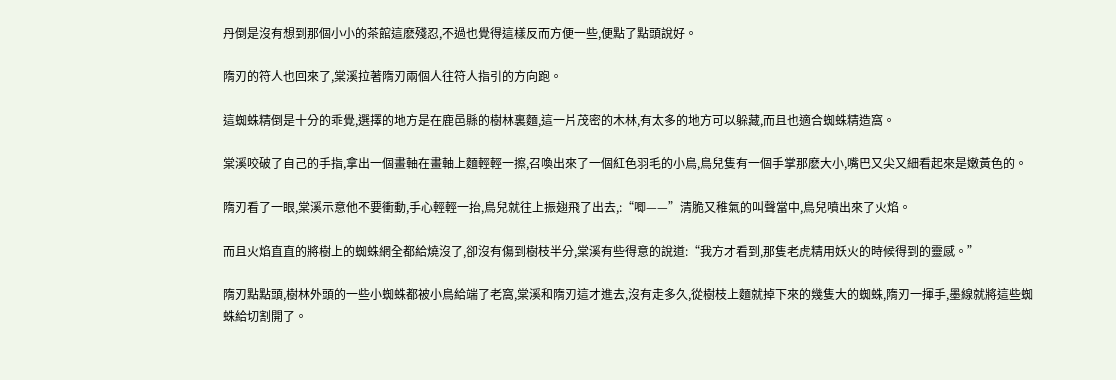丹倒是沒有想到那個小小的茶館這麽殘忍,不過也覺得這樣反而方便一些,便點了點頭說好。

隋刃的符人也回來了,棠溪拉著隋刃兩個人往符人指引的方向跑。

這蜘蛛精倒是十分的乖覺,選擇的地方是在鹿邑縣的樹林裏麵,這一片茂密的木林,有太多的地方可以躲藏,而且也適合蜘蛛精造窩。

棠溪咬破了自己的手指,拿出一個畫軸在畫軸上麵輕輕一擦,召喚出來了一個紅色羽毛的小鳥,鳥兒隻有一個手掌那麽大小,嘴巴又尖又細看起來是嫩黃色的。

隋刃看了一眼,棠溪示意他不要衝動,手心輕輕一抬,鳥兒就往上振翅飛了出去,:“唧——”清脆又稚氣的叫聲當中,鳥兒噴出來了火焰。

而且火焰直直的將樹上的蜘蛛網全都給燒沒了,卻沒有傷到樹枝半分,棠溪有些得意的說道:“我方才看到,那隻老虎精用妖火的時候得到的靈感。”

隋刃點點頭,樹林外頭的一些小蜘蛛都被小鳥給端了老窩,棠溪和隋刃這才進去,沒有走多久,從樹枝上麵就掉下來的幾隻大的蜘蛛,隋刃一揮手,墨線就將這些蜘蛛給切割開了。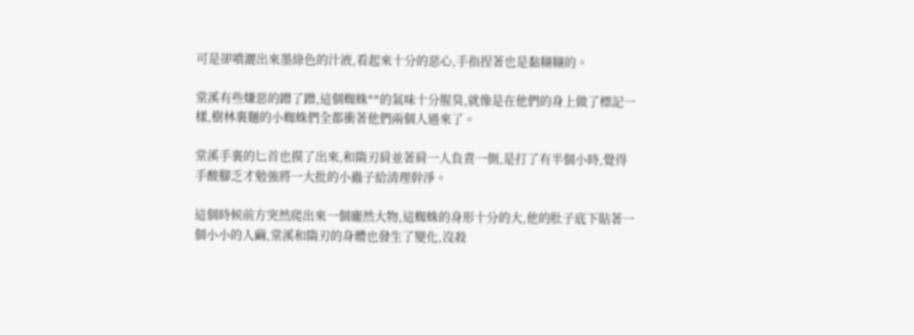可是卻噴灑出來墨綠色的汁液,看起來十分的惡心,手指捏著也是黏糊糊的。

棠溪有些嫌惡的蹭了蹭,這個蜘蛛**的氣味十分腥臭,就像是在他們的身上做了標記一樣,樹林裏麵的小蜘蛛們全都衝著他們兩個人過來了。

棠溪手裏的匕首也摸了出來,和隋刃肩並著肩一人負責一側,是打了有半個小時,覺得手酸腳乏才勉強將一大批的小蟲子給清理幹淨。

這個時候前方突然爬出來一個龐然大物,這蜘蛛的身形十分的大,他的肚子底下貼著一個小小的人繭,棠溪和隋刃的身體也發生了變化,沒殺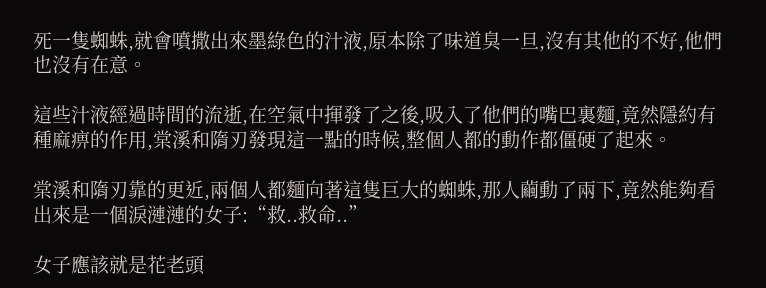死一隻蜘蛛,就會噴撒出來墨綠色的汁液,原本除了味道臭一旦,沒有其他的不好,他們也沒有在意。

這些汁液經過時間的流逝,在空氣中揮發了之後,吸入了他們的嘴巴裏麵,竟然隱約有種麻痹的作用,棠溪和隋刃發現這一點的時候,整個人都的動作都僵硬了起來。

棠溪和隋刃靠的更近,兩個人都麵向著這隻巨大的蜘蛛,那人繭動了兩下,竟然能夠看出來是一個淚漣漣的女子:“救..救命..”

女子應該就是花老頭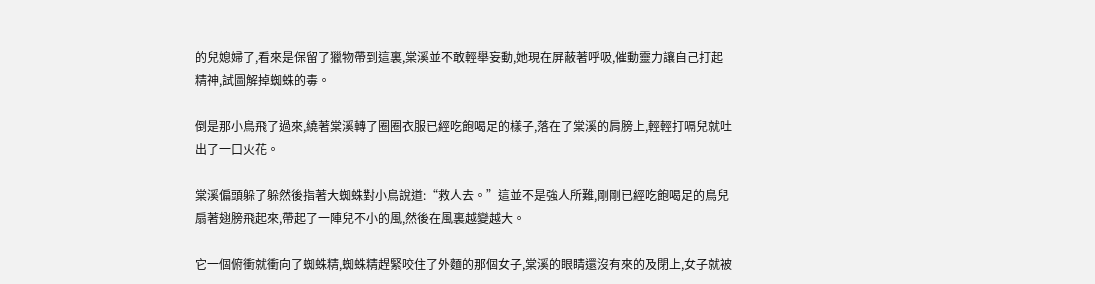的兒媳婦了,看來是保留了獵物帶到這裏,棠溪並不敢輕舉妄動,她現在屏蔽著呼吸,催動靈力讓自己打起精神,試圖解掉蜘蛛的毒。

倒是那小鳥飛了過來,繞著棠溪轉了圈圈衣服已經吃飽喝足的樣子,落在了棠溪的肩膀上,輕輕打嗝兒就吐出了一口火花。

棠溪偏頭躲了躲然後指著大蜘蛛對小鳥說道:“救人去。”這並不是強人所難,剛剛已經吃飽喝足的鳥兒扇著翅膀飛起來,帶起了一陣兒不小的風,然後在風裏越變越大。

它一個俯衝就衝向了蜘蛛精,蜘蛛精趕緊咬住了外麵的那個女子,棠溪的眼睛還沒有來的及閉上,女子就被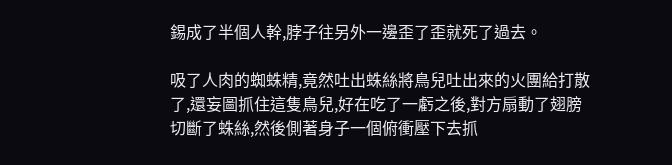錫成了半個人幹,脖子往另外一邊歪了歪就死了過去。

吸了人肉的蜘蛛精,竟然吐出蛛絲將鳥兒吐出來的火團給打散了,還妄圖抓住這隻鳥兒,好在吃了一虧之後,對方扇動了翅膀切斷了蛛絲,然後側著身子一個俯衝壓下去抓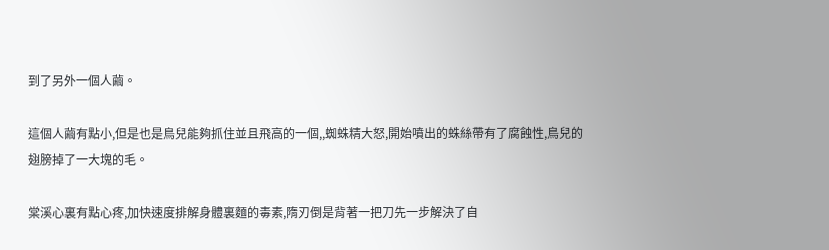到了另外一個人繭。

這個人繭有點小,但是也是鳥兒能夠抓住並且飛高的一個,,蜘蛛精大怒,開始噴出的蛛絲帶有了腐蝕性,鳥兒的翅膀掉了一大塊的毛。

棠溪心裏有點心疼,加快速度排解身體裏麵的毒素,隋刃倒是背著一把刀先一步解決了自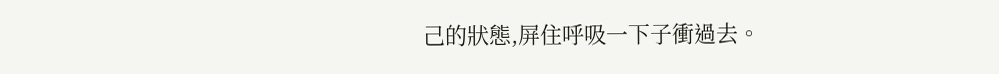己的狀態,屏住呼吸一下子衝過去。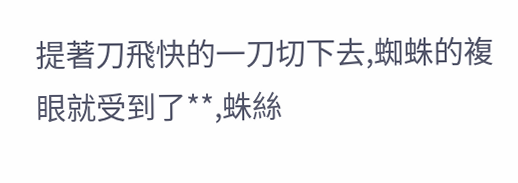提著刀飛快的一刀切下去,蜘蛛的複眼就受到了**,蛛絲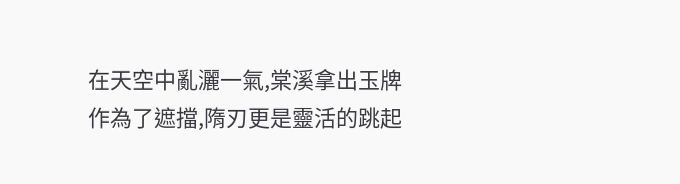在天空中亂灑一氣,棠溪拿出玉牌作為了遮擋,隋刃更是靈活的跳起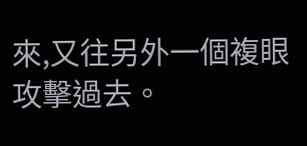來,又往另外一個複眼攻擊過去。